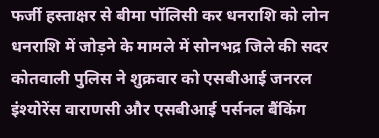फर्जी हस्ताक्षर से बीमा पॉलिसी कर धनराशि को लोन धनराशि में जोड़ने के मामले में सोनभद्र जिले की सदर कोतवाली पुलिस ने शुक्रवार को एसबीआई जनरल इंश्योरेंस वाराणसी और एसबीआई पर्सनल बैंकिंग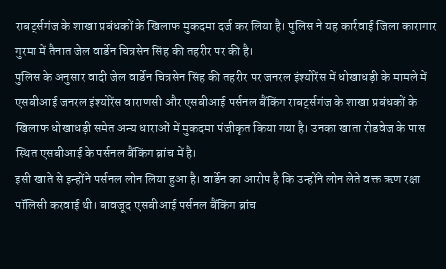राबर्ट्सगंज के शाखा प्रबंधकों के खिलाफ मुकदमा दर्ज कर लिया है। पुलिस ने यह कार्रवाई जिला कारागार गुरमा में तैनात जेल वार्डेन चित्रसेन सिंह की तहरीर पर की है।
पुलिस के अनुसार वादी जेल वार्डेन चित्रसेन सिंह की तहरीर पर जनरल इंश्योरेंस में धोखाधड़ी के मामले में एसबीआई जनरल इंश्योरेंस वाराणसी और एसबीआई पर्सनल बैंकिंग राबर्ट्सगंज के शाखा प्रबंधकों के खिलाफ धोखाधड़ी समेत अन्य धाराओं में मुकदमा पंजीकृत किया गया है। उनका खाता रोडवेज के पास स्थित एसबीआई के पर्सनल बैंकिंग ब्रांच में है।
इसी खाते से इन्होंने पर्सनल लोन लिया हुआ है। वार्डेन का आरोप है कि उन्होंने लोन लेते वक्त ऋण रक्षा पॉलिसी करवाई थी। बावजूद एसबीआई पर्सनल बैंकिंग ब्रांच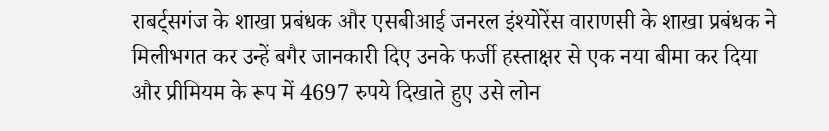राबर्ट्सगंज के शाखा प्रबंधक और एसबीआई जनरल इंश्योरेंस वाराणसी के शाखा प्रबंधक ने मिलीभगत कर उन्हें बगैर जानकारी दिए उनके फर्जी हस्ताक्षर से एक नया बीमा कर दिया और प्रीमियम के रूप में 4697 रुपये दिखाते हुए उसे लोन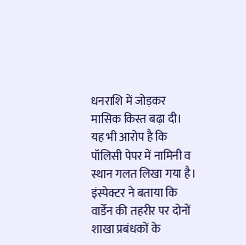धनराशि में जोड़कर मासिक किस्त बढ़ा दी।
यह भी आरोप है कि पॉलिसी पेपर में नामिनी व स्थान गलत लिखा गया है। इंस्पेक्टर ने बताया कि वार्डेन की तहरीर पर दोनों शाखा प्रबंधकों के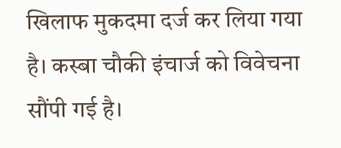खिलाफ मुकदमा दर्ज कर लिया गया है। कस्बा चौकी इंचार्ज को विवेचना सौंपी गई है।